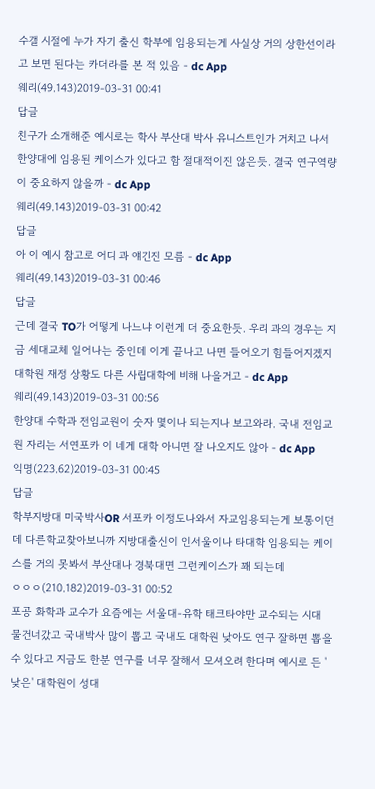수갤 시절에 누가 자기 출신 학부에 임용되는게 사실상 거의 상한선이라고 보면 된다는 카더라를 본 적 있음 - dc App
웨리(49.143)2019-03-31 00:41
답글
친구가 소개해준 예시로는 학사 부산대 박사 유니스트인가 거치고 나서 한양대에 임용된 케이스가 있다고 함 절대적이진 않은듯. 결국 연구역량이 중요하지 않을까 - dc App
웨리(49.143)2019-03-31 00:42
답글
아 이 예시 참고로 어디 과 얘긴진 모름 - dc App
웨리(49.143)2019-03-31 00:46
답글
근데 결국 TO가 어떻게 나느냐 이런게 더 중요한듯. 우리 과의 경우는 지금 세대교체 일어나는 중인데 이게 끝나고 나면 들어오기 힘들어지겠지 대학원 재정 상황도 다른 사립대학에 비해 나을거고 - dc App
웨리(49.143)2019-03-31 00:56
한양대 수학과 전임교원이 숫자 몇이나 되는지나 보고와라. 국내 전임교원 자리는 서연포카 이 네게 대학 아니면 잘 나오지도 않아 - dc App
익명(223.62)2019-03-31 00:45
답글
학부지방대 미국박사OR 서포카 이정도나와서 자교임용되는게 보통이던데 다른학교찾아보니까 지방대출신이 인서울이나 타대학 임용되는 케이스를 거의 못봐서 부산대나 경북대면 그런케이스가 꽤 되는데
ㅇㅇㅇ(210.182)2019-03-31 00:52
포공 화학과 교수가 요즘에는 서울대-유학 태크타야만 교수되는 시대 물건너갔고 국내박사 많이 뽑고 국내도 대학원 낮아도 연구 잘하면 뽑을 수 있다고 지금도 한분 연구를 너무 잘해서 모셔오려 한다며 예시로 든 '낮은' 대학원이 성대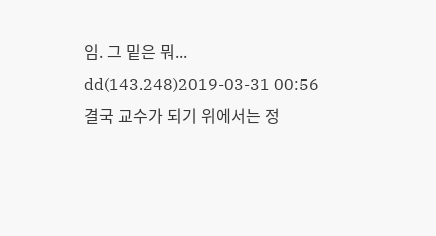임. 그 밑은 뭐...
dd(143.248)2019-03-31 00:56
결국 교수가 되기 위에서는 정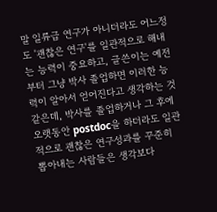말 일류급 연구가 아니더라도 어느정도 '괜찮은 연구'를 일관적으로 해내는 능력이 중요하고, 글쓴이는 예전부터 그냥 박사 졸업하면 이러한 능력이 알아서 얻어진다고 생각하는 것 같은데, 박사를 졸업하거나 그 후에 오랫동안 postdoc을 하더라도 일관적으로 괜찮은 연구성과를 꾸준히 뽑아내는 사람들은 생각보다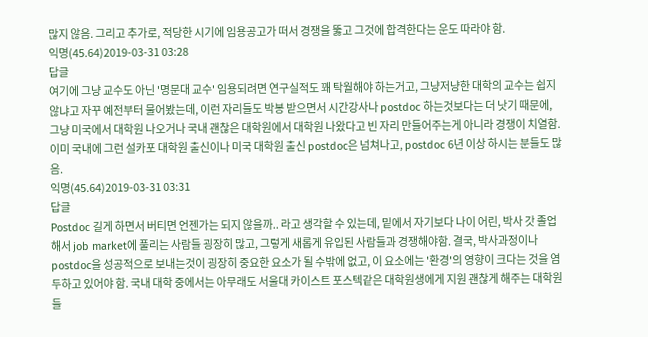많지 않음. 그리고 추가로, 적당한 시기에 임용공고가 떠서 경쟁을 뚫고 그것에 합격한다는 운도 따라야 함.
익명(45.64)2019-03-31 03:28
답글
여기에 그냥 교수도 아닌 '명문대 교수' 임용되려면 연구실적도 꽤 탁월해야 하는거고, 그냥저냥한 대학의 교수는 쉽지 않냐고 자꾸 예전부터 물어봤는데, 이런 자리들도 박봉 받으면서 시간강사나 postdoc 하는것보다는 더 낫기 때문에, 그냥 미국에서 대학원 나오거나 국내 괜찮은 대학원에서 대학원 나왔다고 빈 자리 만들어주는게 아니라 경쟁이 치열함. 이미 국내에 그런 설카포 대학원 출신이나 미국 대학원 출신 postdoc은 넘쳐나고, postdoc 6년 이상 하시는 분들도 많음.
익명(45.64)2019-03-31 03:31
답글
Postdoc 길게 하면서 버티면 언젠가는 되지 않을까.. 라고 생각할 수 있는데, 밑에서 자기보다 나이 어린, 박사 갓 졸업해서 job market에 풀리는 사람들 굉장히 많고, 그렇게 새롭게 유입된 사람들과 경쟁해야함. 결국, 박사과정이나 postdoc을 성공적으로 보내는것이 굉장히 중요한 요소가 될 수밖에 없고, 이 요소에는 '환경'의 영향이 크다는 것을 염두하고 있어야 함. 국내 대학 중에서는 아무래도 서울대 카이스트 포스텍같은 대학원생에게 지원 괜찮게 해주는 대학원들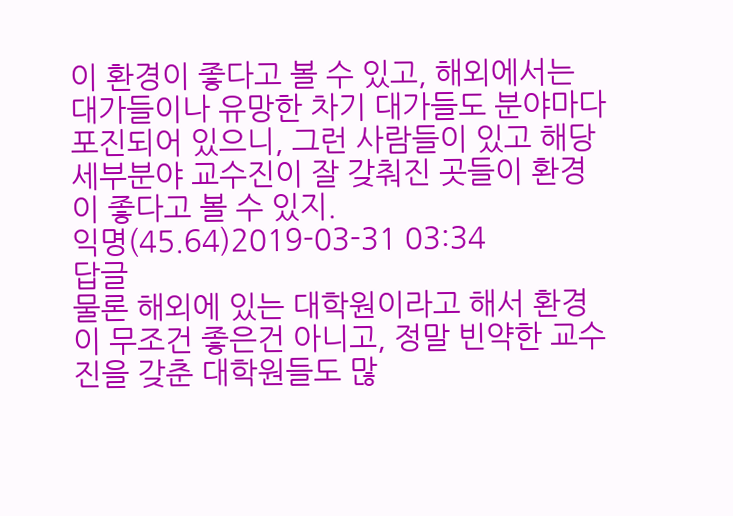이 환경이 좋다고 볼 수 있고, 해외에서는 대가들이나 유망한 차기 대가들도 분야마다 포진되어 있으니, 그런 사람들이 있고 해당 세부분야 교수진이 잘 갖춰진 곳들이 환경이 좋다고 볼 수 있지.
익명(45.64)2019-03-31 03:34
답글
물론 해외에 있는 대학원이라고 해서 환경이 무조건 좋은건 아니고, 정말 빈약한 교수진을 갖춘 대학원들도 많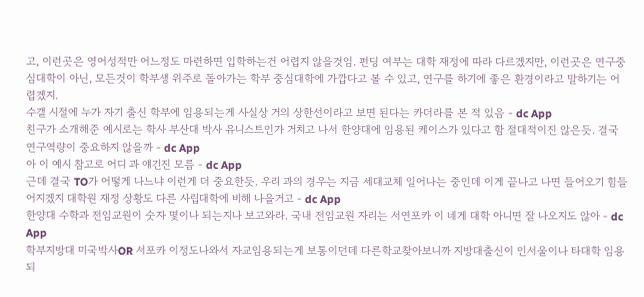고, 이런곳은 영어성적만 어느정도 마련하면 입학하는건 어렵지 않을것임. 펀딩 여부는 대학 재정에 따라 다르겠지만, 이런곳은 연구중심대학이 아닌, 모든것이 학부생 위주로 돌아가는 학부 중심대학에 가깝다고 볼 수 있고, 연구를 하기에 좋은 환경이라고 말하기는 어렵겠지.
수갤 시절에 누가 자기 출신 학부에 임용되는게 사실상 거의 상한선이라고 보면 된다는 카더라를 본 적 있음 - dc App
친구가 소개해준 예시로는 학사 부산대 박사 유니스트인가 거치고 나서 한양대에 임용된 케이스가 있다고 함 절대적이진 않은듯. 결국 연구역량이 중요하지 않을까 - dc App
아 이 예시 참고로 어디 과 얘긴진 모름 - dc App
근데 결국 TO가 어떻게 나느냐 이런게 더 중요한듯. 우리 과의 경우는 지금 세대교체 일어나는 중인데 이게 끝나고 나면 들어오기 힘들어지겠지 대학원 재정 상황도 다른 사립대학에 비해 나을거고 - dc App
한양대 수학과 전임교원이 숫자 몇이나 되는지나 보고와라. 국내 전임교원 자리는 서연포카 이 네게 대학 아니면 잘 나오지도 않아 - dc App
학부지방대 미국박사OR 서포카 이정도나와서 자교임용되는게 보통이던데 다른학교찾아보니까 지방대출신이 인서울이나 타대학 임용되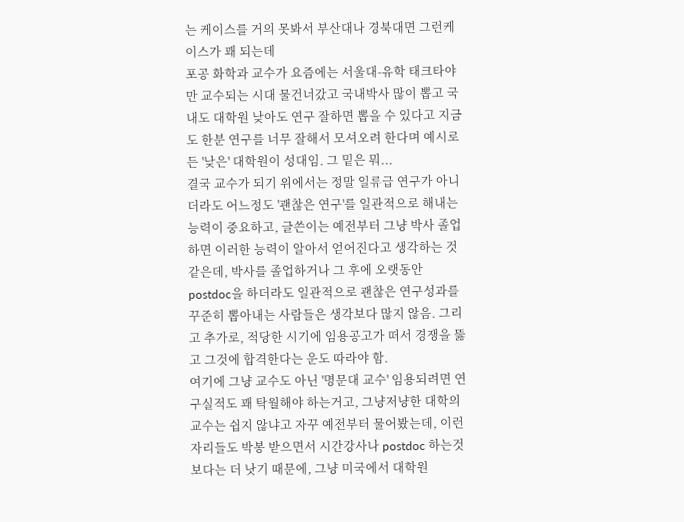는 케이스를 거의 못봐서 부산대나 경북대면 그런케이스가 꽤 되는데
포공 화학과 교수가 요즘에는 서울대-유학 태크타야만 교수되는 시대 물건너갔고 국내박사 많이 뽑고 국내도 대학원 낮아도 연구 잘하면 뽑을 수 있다고 지금도 한분 연구를 너무 잘해서 모셔오려 한다며 예시로 든 '낮은' 대학원이 성대임. 그 밑은 뭐...
결국 교수가 되기 위에서는 정말 일류급 연구가 아니더라도 어느정도 '괜찮은 연구'를 일관적으로 해내는 능력이 중요하고, 글쓴이는 예전부터 그냥 박사 졸업하면 이러한 능력이 알아서 얻어진다고 생각하는 것 같은데, 박사를 졸업하거나 그 후에 오랫동안 postdoc을 하더라도 일관적으로 괜찮은 연구성과를 꾸준히 뽑아내는 사람들은 생각보다 많지 않음. 그리고 추가로, 적당한 시기에 임용공고가 떠서 경쟁을 뚫고 그것에 합격한다는 운도 따라야 함.
여기에 그냥 교수도 아닌 '명문대 교수' 임용되려면 연구실적도 꽤 탁월해야 하는거고, 그냥저냥한 대학의 교수는 쉽지 않냐고 자꾸 예전부터 물어봤는데, 이런 자리들도 박봉 받으면서 시간강사나 postdoc 하는것보다는 더 낫기 때문에, 그냥 미국에서 대학원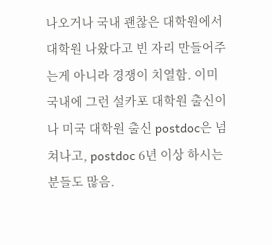나오거나 국내 괜찮은 대학원에서 대학원 나왔다고 빈 자리 만들어주는게 아니라 경쟁이 치열함. 이미 국내에 그런 설카포 대학원 출신이나 미국 대학원 출신 postdoc은 넘쳐나고, postdoc 6년 이상 하시는 분들도 많음.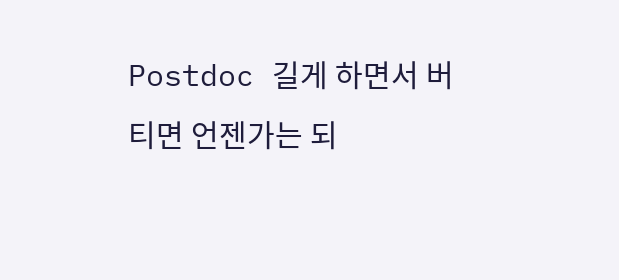Postdoc 길게 하면서 버티면 언젠가는 되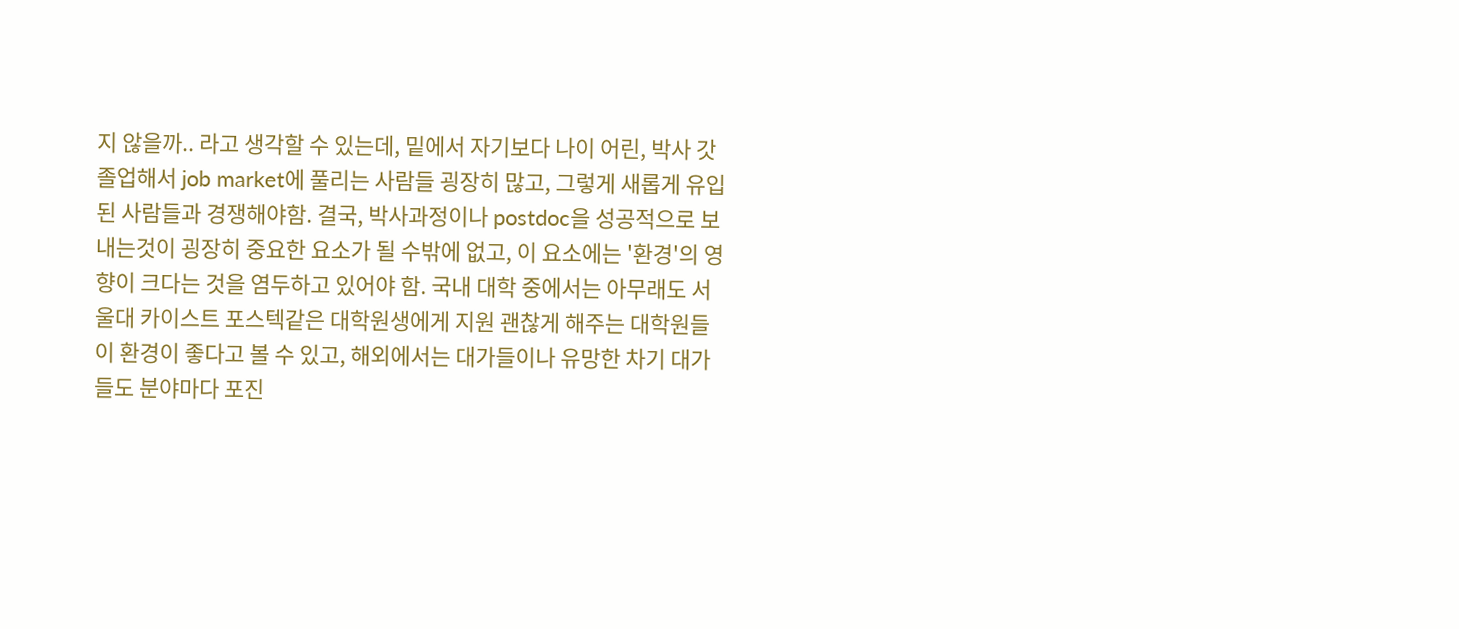지 않을까.. 라고 생각할 수 있는데, 밑에서 자기보다 나이 어린, 박사 갓 졸업해서 job market에 풀리는 사람들 굉장히 많고, 그렇게 새롭게 유입된 사람들과 경쟁해야함. 결국, 박사과정이나 postdoc을 성공적으로 보내는것이 굉장히 중요한 요소가 될 수밖에 없고, 이 요소에는 '환경'의 영향이 크다는 것을 염두하고 있어야 함. 국내 대학 중에서는 아무래도 서울대 카이스트 포스텍같은 대학원생에게 지원 괜찮게 해주는 대학원들이 환경이 좋다고 볼 수 있고, 해외에서는 대가들이나 유망한 차기 대가들도 분야마다 포진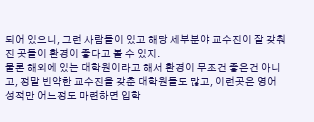되어 있으니, 그런 사람들이 있고 해당 세부분야 교수진이 잘 갖춰진 곳들이 환경이 좋다고 볼 수 있지.
물론 해외에 있는 대학원이라고 해서 환경이 무조건 좋은건 아니고, 정말 빈약한 교수진을 갖춘 대학원들도 많고, 이런곳은 영어성적만 어느정도 마련하면 입학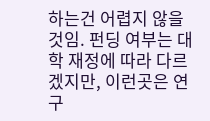하는건 어렵지 않을것임. 펀딩 여부는 대학 재정에 따라 다르겠지만, 이런곳은 연구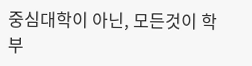중심대학이 아닌, 모든것이 학부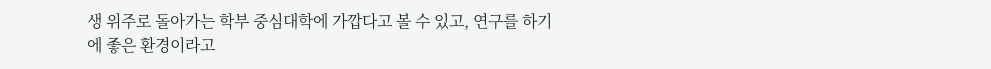생 위주로 돌아가는 학부 중심대학에 가깝다고 볼 수 있고, 연구를 하기에 좋은 환경이라고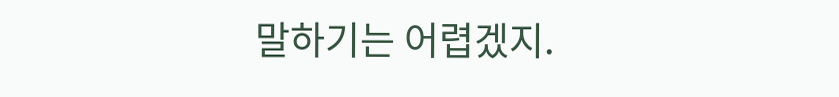말하기는 어렵겠지.